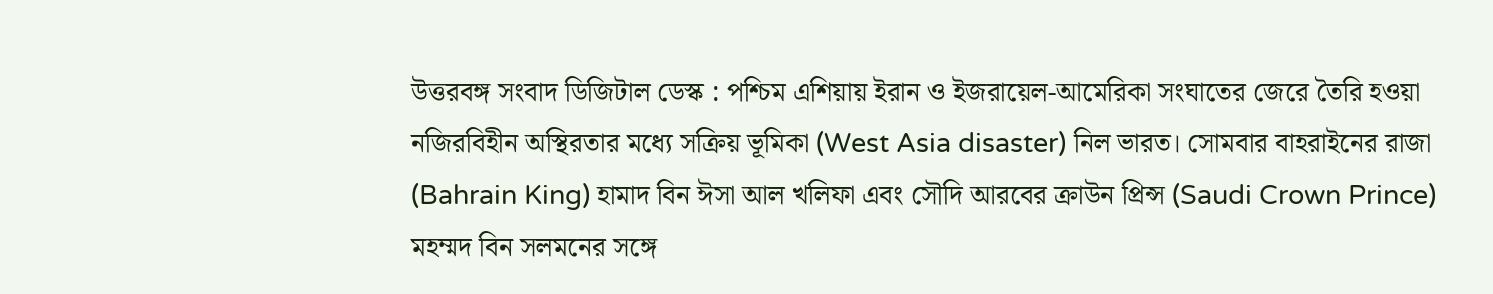উত্তরবঙ্গ সংবাদ ডিজিটাল ডেস্ক : পশ্চিম এশিয়ায় ইরান ও ইজরায়েল-আমেরিকা সংঘাতের জেরে তৈরি হওয়া নজিরবিহীন অস্থিরতার মধ্যে সক্রিয় ভূমিকা (West Asia disaster) নিল ভারত। সোমবার বাহরাইনের রাজা (Bahrain King) হামাদ বিন ঈসা আল খলিফা এবং সৌদি আরবের ক্রাউন প্রিন্স (Saudi Crown Prince) মহম্মদ বিন সলমনের সঙ্গে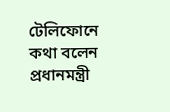টেলিফোনে কথা বলেন প্রধানমন্ত্রী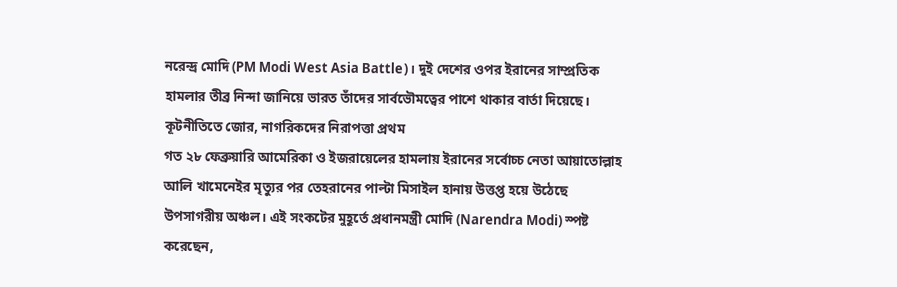নরেন্দ্র মোদি (PM Modi West Asia Battle)। দুই দেশের ওপর ইরানের সাম্প্রতিক হামলার তীব্র নিন্দা জানিয়ে ভারত তাঁদের সার্বভৌমত্বের পাশে থাকার বার্তা দিয়েছে।
কূটনীতিতে জোর, নাগরিকদের নিরাপত্তা প্রথম
গত ২৮ ফেব্রুয়ারি আমেরিকা ও ইজরায়েলের হামলায় ইরানের সর্বোচ্চ নেতা আয়াতোল্লাহ আলি খামেনেইর মৃত্যুর পর তেহরানের পাল্টা মিসাইল হানায় উত্তপ্ত হয়ে উঠেছে উপসাগরীয় অঞ্চল। এই সংকটের মুহূর্তে প্রধানমন্ত্রী মোদি (Narendra Modi) স্পষ্ট করেছেন,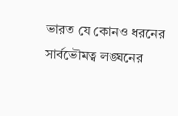ভারত যে কোনও ধরনের সার্বভৌমত্ব লঙ্ঘনের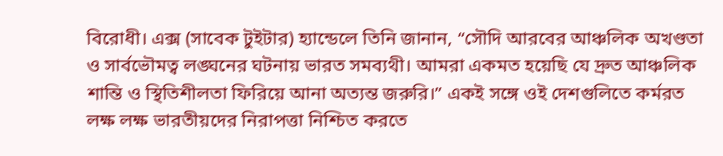বিরোধী। এক্স (সাবেক টুইটার) হ্যান্ডেলে তিনি জানান, “সৌদি আরবের আঞ্চলিক অখণ্ডতা ও সার্বভৌমত্ব লঙ্ঘনের ঘটনায় ভারত সমব্যথী। আমরা একমত হয়েছি যে দ্রুত আঞ্চলিক শান্তি ও স্থিতিশীলতা ফিরিয়ে আনা অত্যন্ত জরুরি।” একই সঙ্গে ওই দেশগুলিতে কর্মরত লক্ষ লক্ষ ভারতীয়দের নিরাপত্তা নিশ্চিত করতে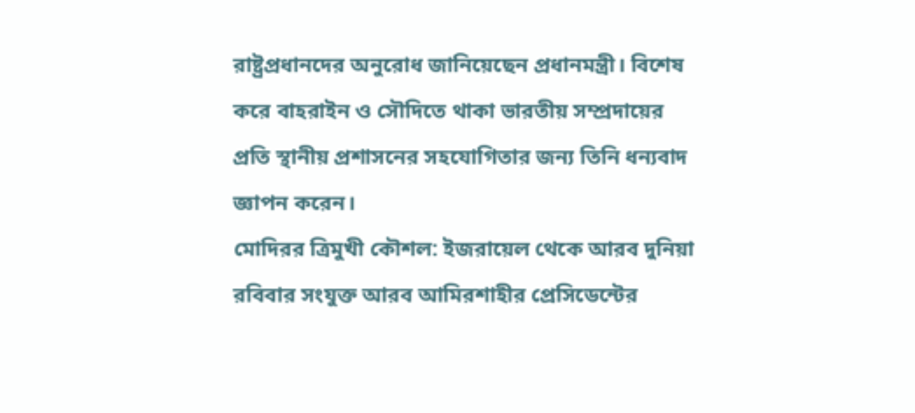রাষ্ট্রপ্রধানদের অনুরোধ জানিয়েছেন প্রধানমন্ত্রী। বিশেষ করে বাহরাইন ও সৌদিতে থাকা ভারতীয় সম্প্রদায়ের প্রতি স্থানীয় প্রশাসনের সহযোগিতার জন্য তিনি ধন্যবাদ জ্ঞাপন করেন।
মোদিরর ত্রিমুখী কৌশল: ইজরায়েল থেকে আরব দুনিয়া
রবিবার সংযুক্ত আরব আমিরশাহীর প্রেসিডেন্টের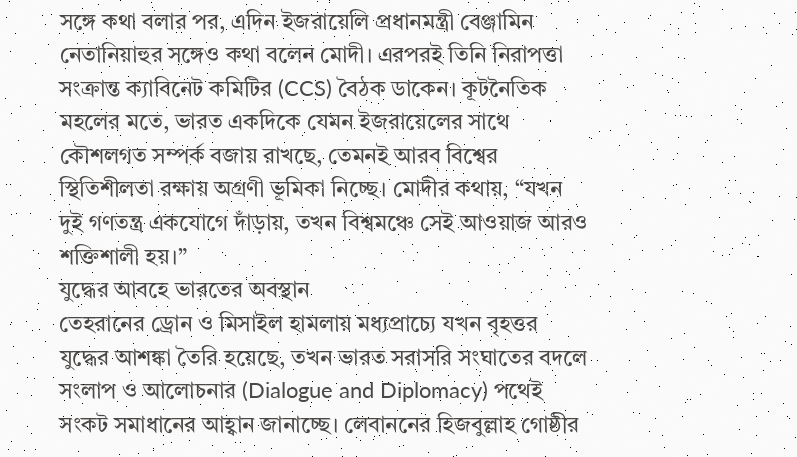সঙ্গে কথা বলার পর, এদিন ইজরায়েলি প্রধানমন্ত্রী বেঞ্জামিন নেতানিয়াহুর সঙ্গেও কথা বলেন মোদী। এরপরই তিনি নিরাপত্তা সংক্রান্ত ক্যাবিনেট কমিটির (CCS) বৈঠক ডাকেন। কূটনৈতিক মহলের মতে, ভারত একদিকে যেমন ইজরায়েলের সাথে কৌশলগত সম্পর্ক বজায় রাখছে, তেমনই আরব বিশ্বের স্থিতিশীলতা রক্ষায় অগ্রণী ভূমিকা নিচ্ছে। মোদীর কথায়, “যখন দুই গণতন্ত্র একযোগে দাঁড়ায়, তখন বিশ্বমঞ্চে সেই আওয়াজ আরও শক্তিশালী হয়।”
যুদ্ধের আবহে ভারতের অবস্থান
তেহরানের ড্রোন ও মিসাইল হামলায় মধ্যপ্রাচ্যে যখন বৃহত্তর যুদ্ধের আশঙ্কা তৈরি হয়েছে, তখন ভারত সরাসরি সংঘাতের বদলে সংলাপ ও আলোচনার (Dialogue and Diplomacy) পথেই সংকট সমাধানের আহ্বান জানাচ্ছে। লেবাননের হিজবুল্লাহ গোষ্ঠীর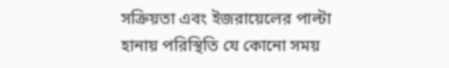সক্রিয়তা এবং ইজরায়েলের পাল্টা হানায় পরিস্থিতি যে কোনো সময়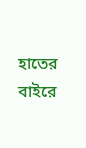হাতের বাইরে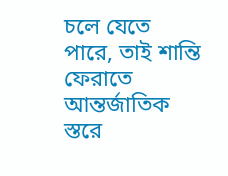চলে যেতে পারে, তাই শান্তি ফেরাতে আন্তর্জাতিক স্তরে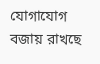যোগাযোগ বজায় রাখছে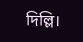দিল্লি।